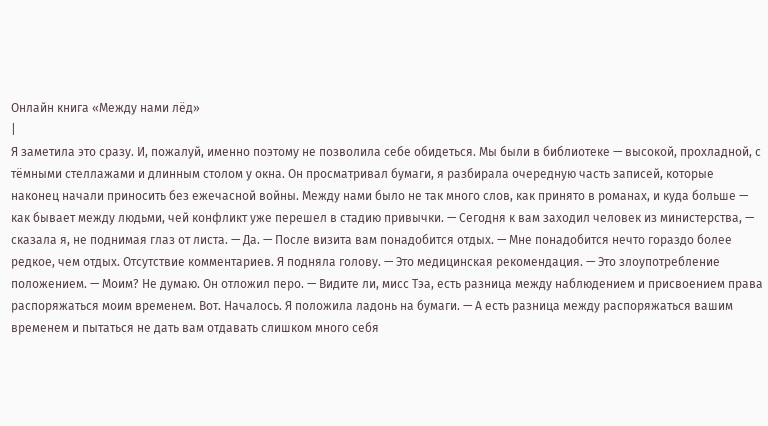Онлайн книга «Между нами лёд»
|
Я заметила это сразу. И, пожалуй, именно поэтому не позволила себе обидеться. Мы были в библиотеке — высокой, прохладной, с тёмными стеллажами и длинным столом у окна. Он просматривал бумаги, я разбирала очередную часть записей, которые наконец начали приносить без ежечасной войны. Между нами было не так много слов, как принято в романах, и куда больше — как бывает между людьми, чей конфликт уже перешел в стадию привычки. — Сегодня к вам заходил человек из министерства, — сказала я, не поднимая глаз от листа. — Да. — После визита вам понадобится отдых. — Мне понадобится нечто гораздо более редкое, чем отдых. Отсутствие комментариев. Я подняла голову. — Это медицинская рекомендация. — Это злоупотребление положением. — Моим? Не думаю. Он отложил перо. — Видите ли, мисс Тэа, есть разница между наблюдением и присвоением права распоряжаться моим временем. Вот. Началось. Я положила ладонь на бумаги. — А есть разница между распоряжаться вашим временем и пытаться не дать вам отдавать слишком много себя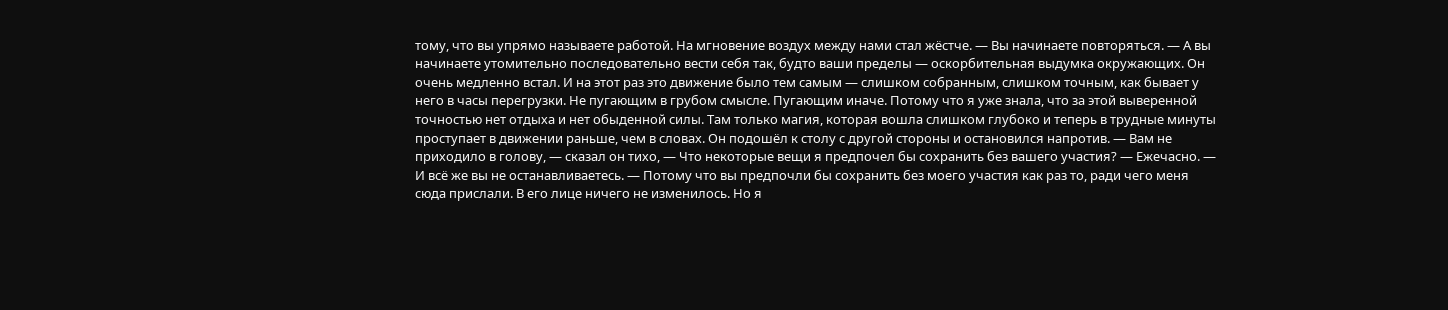тому, что вы упрямо называете работой. На мгновение воздух между нами стал жёстче. — Вы начинаете повторяться. — А вы начинаете утомительно последовательно вести себя так, будто ваши пределы — оскорбительная выдумка окружающих. Он очень медленно встал. И на этот раз это движение было тем самым — слишком собранным, слишком точным, как бывает у него в часы перегрузки. Не пугающим в грубом смысле. Пугающим иначе. Потому что я уже знала, что за этой выверенной точностью нет отдыха и нет обыденной силы. Там только магия, которая вошла слишком глубоко и теперь в трудные минуты проступает в движении раньше, чем в словах. Он подошёл к столу с другой стороны и остановился напротив. — Вам не приходило в голову, — сказал он тихо, — Что некоторые вещи я предпочел бы сохранить без вашего участия? — Ежечасно. — И всё же вы не останавливаетесь. — Потому что вы предпочли бы сохранить без моего участия как раз то, ради чего меня сюда прислали. В его лице ничего не изменилось. Но я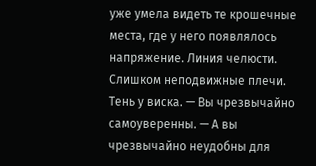уже умела видеть те крошечные места, где у него появлялось напряжение. Линия челюсти. Слишком неподвижные плечи. Тень у виска. — Вы чрезвычайно самоуверенны. — А вы чрезвычайно неудобны для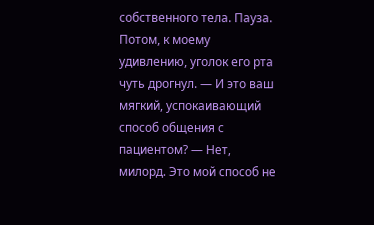собственного тела. Пауза. Потом, к моему удивлению, уголок его рта чуть дрогнул. — И это ваш мягкий, успокаивающий способ общения с пациентом? — Нет, милорд. Это мой способ не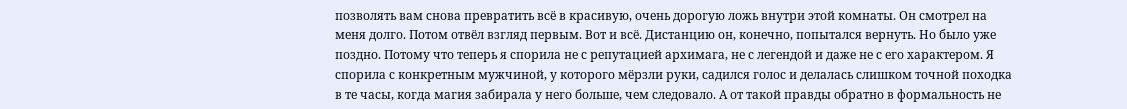позволять вам снова превратить всё в красивую, очень дорогую ложь внутри этой комнаты. Он смотрел на меня долго. Потом отвёл взгляд первым. Вот и всё. Дистанцию он, конечно, попытался вернуть. Но было уже поздно. Потому что теперь я спорила не с репутацией архимага, не с легендой и даже не с его характером. Я спорила с конкретным мужчиной, у которого мёрзли руки, садился голос и делалась слишком точной походка в те часы, когда магия забирала у него больше, чем следовало. А от такой правды обратно в формальность не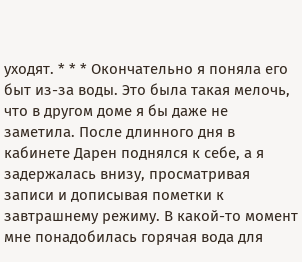уходят. * * * Окончательно я поняла его быт из-за воды. Это была такая мелочь, что в другом доме я бы даже не заметила. После длинного дня в кабинете Дарен поднялся к себе, а я задержалась внизу, просматривая записи и дописывая пометки к завтрашнему режиму. В какой-то момент мне понадобилась горячая вода для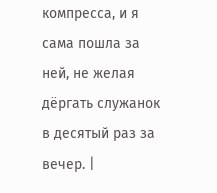компресса, и я сама пошла за ней, не желая дёргать служанок в десятый раз за вечер. |